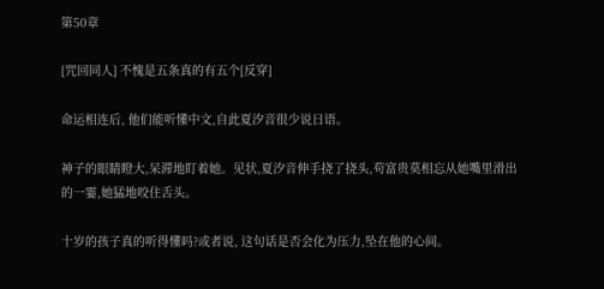第50章

[咒回同人] 不愧是五条真的有五个[反穿]

命运相连后, 他们能听懂中文,自此夏汐音很少说日语。

神子的眼睛瞪大,呆滞地盯着她。见状,夏汐音伸手挠了挠头,苟富贵莫相忘从她嘴里滑出的一霎,她猛地咬住舌头。

十岁的孩子真的听得懂吗?或者说, 这句话是否会化为压力,坠在他的心间。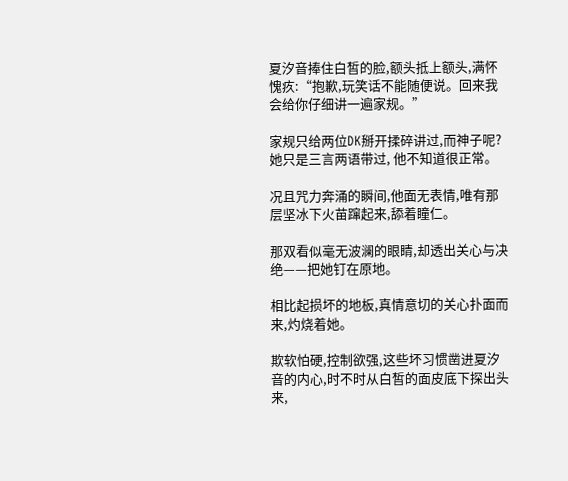夏汐音捧住白皙的脸,额头抵上额头,满怀愧疚:“抱歉,玩笑话不能随便说。回来我会给你仔细讲一遍家规。”

家规只给两位DK掰开揉碎讲过,而神子呢?她只是三言两语带过, 他不知道很正常。

况且咒力奔涌的瞬间,他面无表情,唯有那层坚冰下火苗蹿起来,舔着瞳仁。

那双看似毫无波澜的眼睛,却透出关心与决绝——把她钉在原地。

相比起损坏的地板,真情意切的关心扑面而来,灼烧着她。

欺软怕硬,控制欲强,这些坏习惯凿进夏汐音的内心,时不时从白皙的面皮底下探出头来,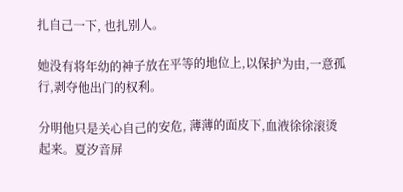扎自己一下, 也扎别人。

她没有将年幼的神子放在平等的地位上,以保护为由,一意孤行,剥夺他出门的权利。

分明他只是关心自己的安危, 薄薄的面皮下,血液徐徐滚烫起来。夏汐音屏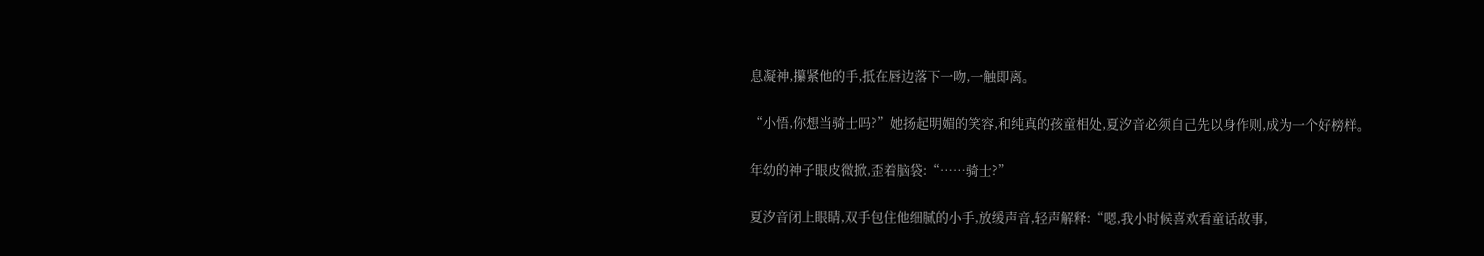息凝神,攥紧他的手,抵在唇边落下一吻,一触即离。

“小悟,你想当骑士吗?”她扬起明媚的笑容,和纯真的孩童相处,夏汐音必须自己先以身作则,成为一个好榜样。

年幼的神子眼皮微掀,歪着脑袋:“……骑士?”

夏汐音闭上眼睛,双手包住他细腻的小手,放缓声音,轻声解释:“嗯,我小时候喜欢看童话故事,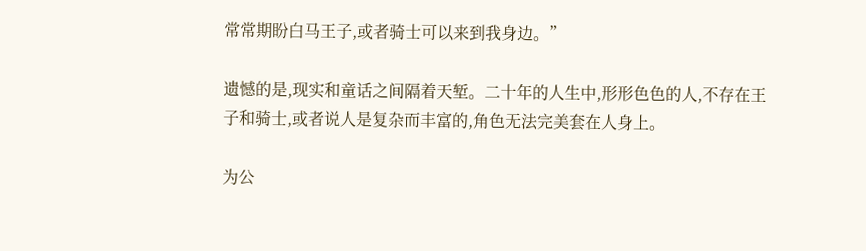常常期盼白马王子,或者骑士可以来到我身边。”

遗憾的是,现实和童话之间隔着天堑。二十年的人生中,形形色色的人,不存在王子和骑士,或者说人是复杂而丰富的,角色无法完美套在人身上。

为公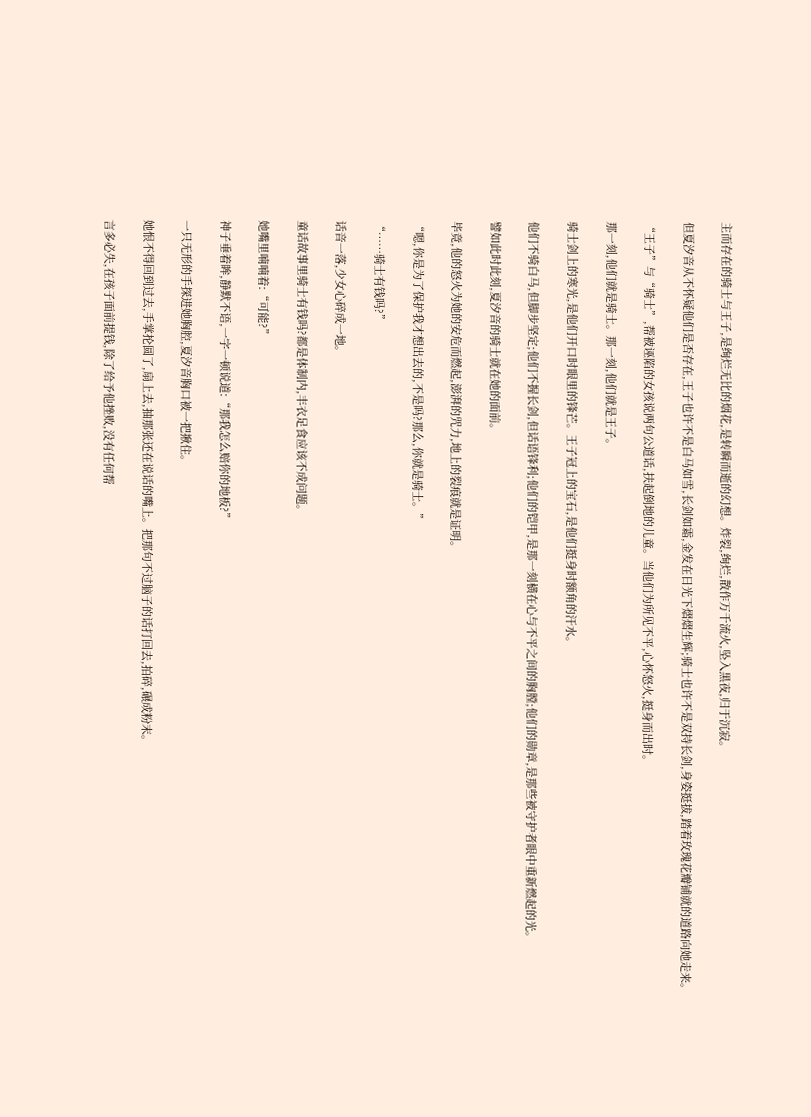主而存在的骑士与王子,是绚烂无比的烟花,是转瞬而逝的幻想。炸裂,绚烂,散作万千流火,坠入黑夜,归于沉寂。

但夏汐音从不怀疑他们是否存在,王子也许不是白马如雪,长剑如霜,金发在日光下熠熠生辉;骑士也许不是双持长剑,身姿挺拔,踏着玫瑰花瓣铺就的道路向她走来。

“王子”与“骑士”,帮被诬陷的女孩说两句公道话,扶起倒地的儿童。当他们为所见不平,心怀怒火,挺身而出时。

那一刻,他们就是骑士。那一刻,他们就是王子。

骑士剑上的寒光,是他们开口时眼里的锋芒。王子冠上的宝石,是他们挺身时额角的汗水。

他们不骑白马,但脚步坚定;他们不握长剑,但话语锋利;他们的铠甲,是那一刻横在心与不平之间的胸膛;他们的勋章,是那些被守护者眼中重新燃起的光。

譬如此时此刻,夏汐音的骑士就在她的面前。

毕竟,他的怒火为她的安危而燃起,澎湃的咒力,地上的裂痕就是证明。

“嗯,你是为了保护我才想出去的,不是吗?那么,你就是骑士。”

“……骑士有钱吗?”

话音一落,少女心碎成一地。

童话故事里骑士有钱吗?都是体制内,丰衣足食应该不成问题。

她嘴里喃喃着:“可能?”

神子垂着眸,静默不语,一字一顿说道:“那我怎么赔你的地板?”

一只无形的手探进她胸腔,夏汐音胸口被一把揪住。

她恨不得回到过去,手掌抡圆了,扇上去,抽那张还在说话的嘴上。把那句不过脑子的话打回去,拍碎,碾成粉末。

言多必失,在孩子面前提钱,除了给予他挫败,没有任何帮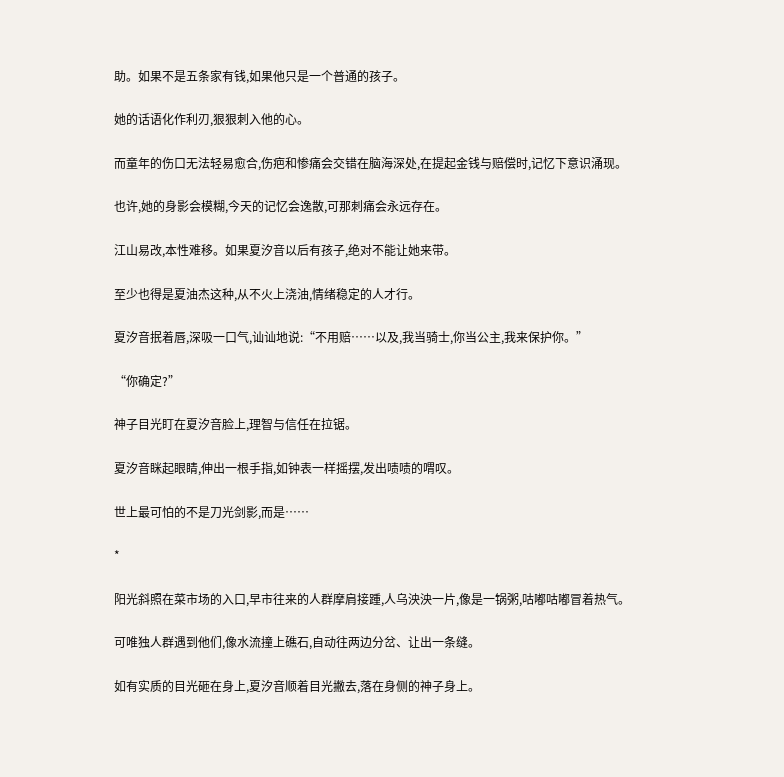助。如果不是五条家有钱,如果他只是一个普通的孩子。

她的话语化作利刃,狠狠刺入他的心。

而童年的伤口无法轻易愈合,伤疤和惨痛会交错在脑海深处,在提起金钱与赔偿时,记忆下意识涌现。

也许,她的身影会模糊,今天的记忆会逸散,可那刺痛会永远存在。

江山易改,本性难移。如果夏汐音以后有孩子,绝对不能让她来带。

至少也得是夏油杰这种,从不火上浇油,情绪稳定的人才行。

夏汐音抿着唇,深吸一口气,讪讪地说:“不用赔……以及,我当骑士,你当公主,我来保护你。”

“你确定?”

神子目光盯在夏汐音脸上,理智与信任在拉锯。

夏汐音眯起眼睛,伸出一根手指,如钟表一样摇摆,发出啧啧的喟叹。

世上最可怕的不是刀光剑影,而是……

*

阳光斜照在菜市场的入口,早市往来的人群摩肩接踵,人乌泱泱一片,像是一锅粥,咕嘟咕嘟冒着热气。

可唯独人群遇到他们,像水流撞上礁石,自动往两边分岔、让出一条缝。

如有实质的目光砸在身上,夏汐音顺着目光撇去,落在身侧的神子身上。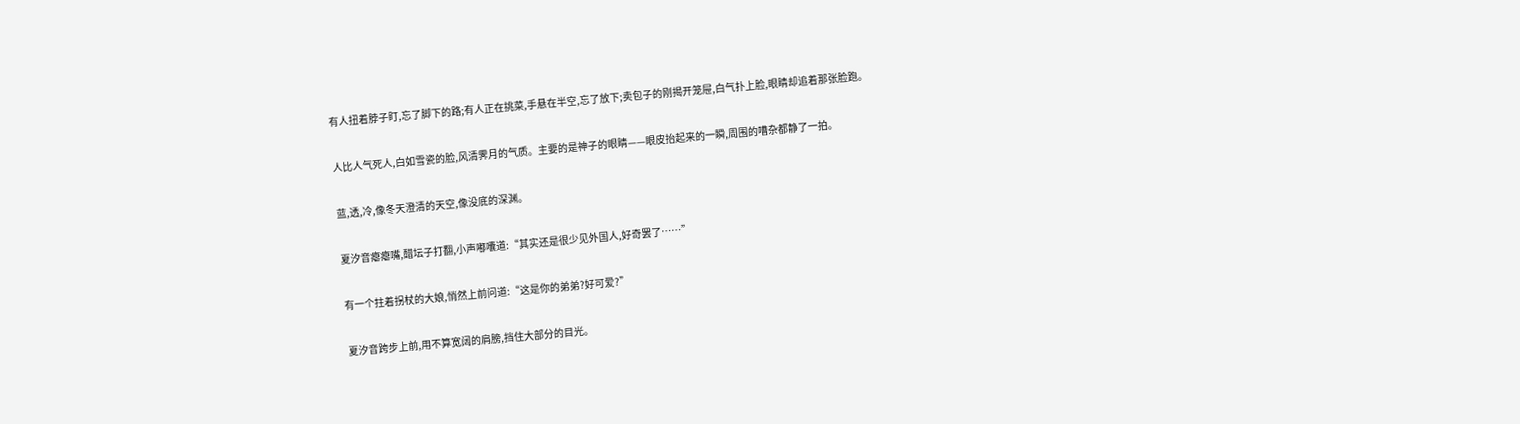有人扭着脖子盯,忘了脚下的路;有人正在挑菜,手悬在半空,忘了放下;卖包子的刚揭开笼屉,白气扑上脸,眼睛却追着那张脸跑。

人比人气死人,白如雪瓷的脸,风清霁月的气质。主要的是神子的眼睛——眼皮抬起来的一瞬,周围的嘈杂都静了一拍。

蓝,透,冷,像冬天澄清的天空,像没底的深渊。

夏汐音瘪瘪嘴,醋坛子打翻,小声嘟囔道:“其实还是很少见外国人,好奇罢了……”

有一个拄着拐杖的大娘,悄然上前问道:“这是你的弟弟?好可爱?”

夏汐音跨步上前,用不算宽阔的肩膀,挡住大部分的目光。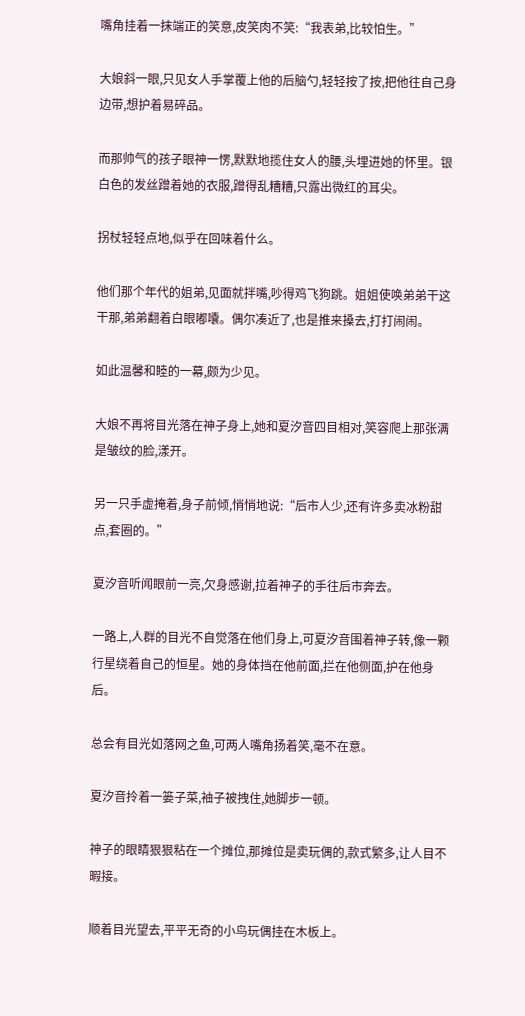嘴角挂着一抹端正的笑意,皮笑肉不笑:“我表弟,比较怕生。”

大娘斜一眼,只见女人手掌覆上他的后脑勺,轻轻按了按,把他往自己身边带,想护着易碎品。

而那帅气的孩子眼神一愣,默默地揽住女人的腰,头埋进她的怀里。银白色的发丝蹭着她的衣服,蹭得乱糟糟,只露出微红的耳尖。

拐杖轻轻点地,似乎在回味着什么。

他们那个年代的姐弟,见面就拌嘴,吵得鸡飞狗跳。姐姐使唤弟弟干这干那,弟弟翻着白眼嘟囔。偶尔凑近了,也是推来搡去,打打闹闹。

如此温馨和睦的一幕,颇为少见。

大娘不再将目光落在神子身上,她和夏汐音四目相对,笑容爬上那张满是皱纹的脸,漾开。

另一只手虚掩着,身子前倾,悄悄地说:“后市人少,还有许多卖冰粉甜点,套圈的。”

夏汐音听闻眼前一亮,欠身感谢,拉着神子的手往后市奔去。

一路上,人群的目光不自觉落在他们身上,可夏汐音围着神子转,像一颗行星绕着自己的恒星。她的身体挡在他前面,拦在他侧面,护在他身后。

总会有目光如落网之鱼,可两人嘴角扬着笑,毫不在意。

夏汐音拎着一篓子菜,袖子被拽住,她脚步一顿。

神子的眼睛狠狠粘在一个摊位,那摊位是卖玩偶的,款式繁多,让人目不暇接。

顺着目光望去,平平无奇的小鸟玩偶挂在木板上。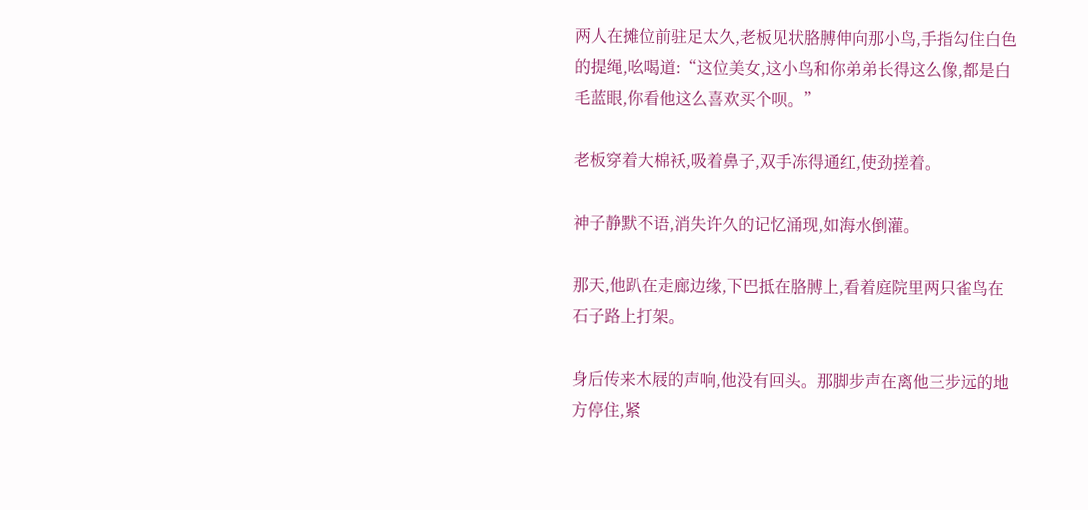两人在摊位前驻足太久,老板见状胳膊伸向那小鸟,手指勾住白色的提绳,吆喝道:“这位美女,这小鸟和你弟弟长得这么像,都是白毛蓝眼,你看他这么喜欢买个呗。”

老板穿着大棉袄,吸着鼻子,双手冻得通红,使劲搓着。

神子静默不语,消失许久的记忆涌现,如海水倒灌。

那天,他趴在走廊边缘,下巴抵在胳膊上,看着庭院里两只雀鸟在石子路上打架。

身后传来木屐的声响,他没有回头。那脚步声在离他三步远的地方停住,紧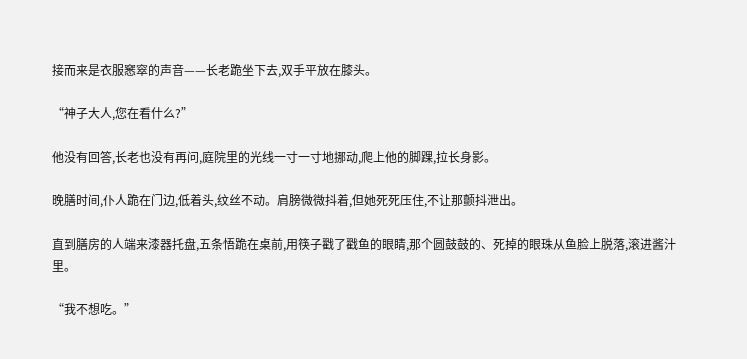接而来是衣服窸窣的声音——长老跪坐下去,双手平放在膝头。

“神子大人,您在看什么?”

他没有回答,长老也没有再问,庭院里的光线一寸一寸地挪动,爬上他的脚踝,拉长身影。

晚膳时间,仆人跪在门边,低着头,纹丝不动。肩膀微微抖着,但她死死压住,不让那颤抖泄出。

直到膳房的人端来漆器托盘,五条悟跪在桌前,用筷子戳了戳鱼的眼睛,那个圆鼓鼓的、死掉的眼珠从鱼脸上脱落,滚进酱汁里。

“我不想吃。”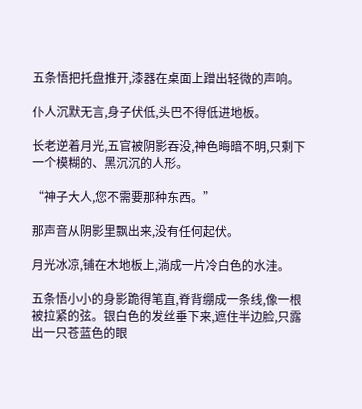五条悟把托盘推开,漆器在桌面上蹭出轻微的声响。

仆人沉默无言,身子伏低,头巴不得低进地板。

长老逆着月光,五官被阴影吞没,神色晦暗不明,只剩下一个模糊的、黑沉沉的人形。

“神子大人,您不需要那种东西。”

那声音从阴影里飘出来,没有任何起伏。

月光冰凉,铺在木地板上,淌成一片冷白色的水洼。

五条悟小小的身影跪得笔直,脊背绷成一条线,像一根被拉紧的弦。银白色的发丝垂下来,遮住半边脸,只露出一只苍蓝色的眼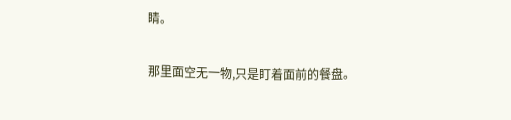睛。

那里面空无一物,只是盯着面前的餐盘。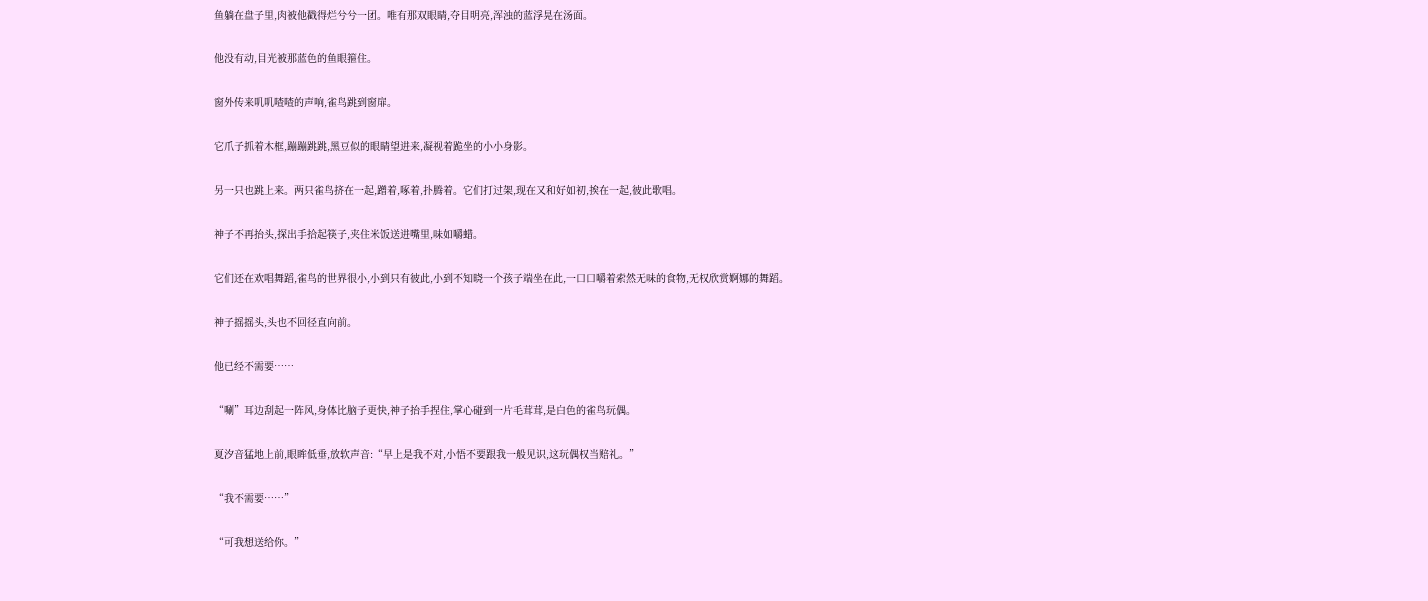鱼躺在盘子里,肉被他戳得烂兮兮一团。唯有那双眼睛,夺目明亮,浑浊的蓝浮晃在汤面。

他没有动,目光被那蓝色的鱼眼箍住。

窗外传来叽叽喳喳的声响,雀鸟跳到窗扉。

它爪子抓着木框,蹦蹦跳跳,黑豆似的眼睛望进来,凝视着跪坐的小小身影。

另一只也跳上来。两只雀鸟挤在一起,蹭着,啄着,扑腾着。它们打过架,现在又和好如初,挨在一起,彼此歌唱。

神子不再抬头,探出手拾起筷子,夹住米饭送进嘴里,味如嚼蜡。

它们还在欢唱舞蹈,雀鸟的世界很小,小到只有彼此,小到不知晓一个孩子端坐在此,一口口嚼着索然无味的食物,无权欣赏婀娜的舞蹈。

神子摇摇头,头也不回径直向前。

他已经不需要……

“唰”耳边刮起一阵风,身体比脑子更快,神子抬手捏住,掌心碰到一片毛茸茸,是白色的雀鸟玩偶。

夏汐音猛地上前,眼眸低垂,放软声音:“早上是我不对,小悟不要跟我一般见识,这玩偶权当赔礼。”

“我不需要……”

“可我想送给你。”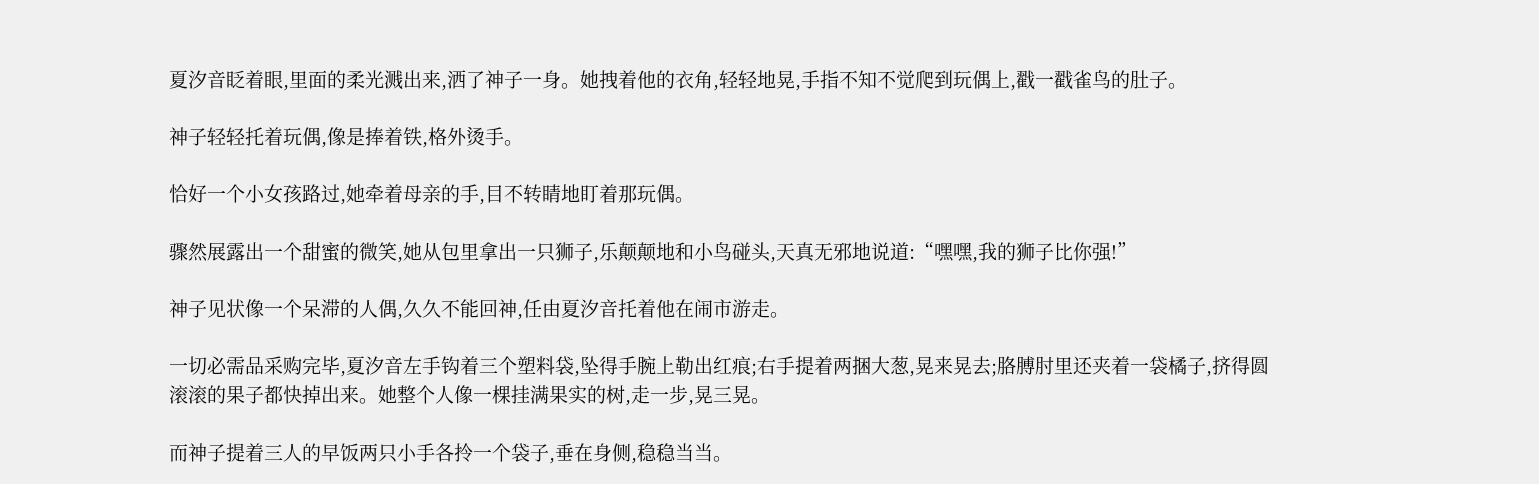夏汐音眨着眼,里面的柔光溅出来,洒了神子一身。她拽着他的衣角,轻轻地晃,手指不知不觉爬到玩偶上,戳一戳雀鸟的肚子。

神子轻轻托着玩偶,像是捧着铁,格外烫手。

恰好一个小女孩路过,她牵着母亲的手,目不转睛地盯着那玩偶。

骤然展露出一个甜蜜的微笑,她从包里拿出一只狮子,乐颠颠地和小鸟碰头,天真无邪地说道:“嘿嘿,我的狮子比你强!”

神子见状像一个呆滞的人偶,久久不能回神,任由夏汐音托着他在闹市游走。

一切必需品采购完毕,夏汐音左手钩着三个塑料袋,坠得手腕上勒出红痕;右手提着两捆大葱,晃来晃去;胳膊肘里还夹着一袋橘子,挤得圆滚滚的果子都快掉出来。她整个人像一棵挂满果实的树,走一步,晃三晃。

而神子提着三人的早饭两只小手各拎一个袋子,垂在身侧,稳稳当当。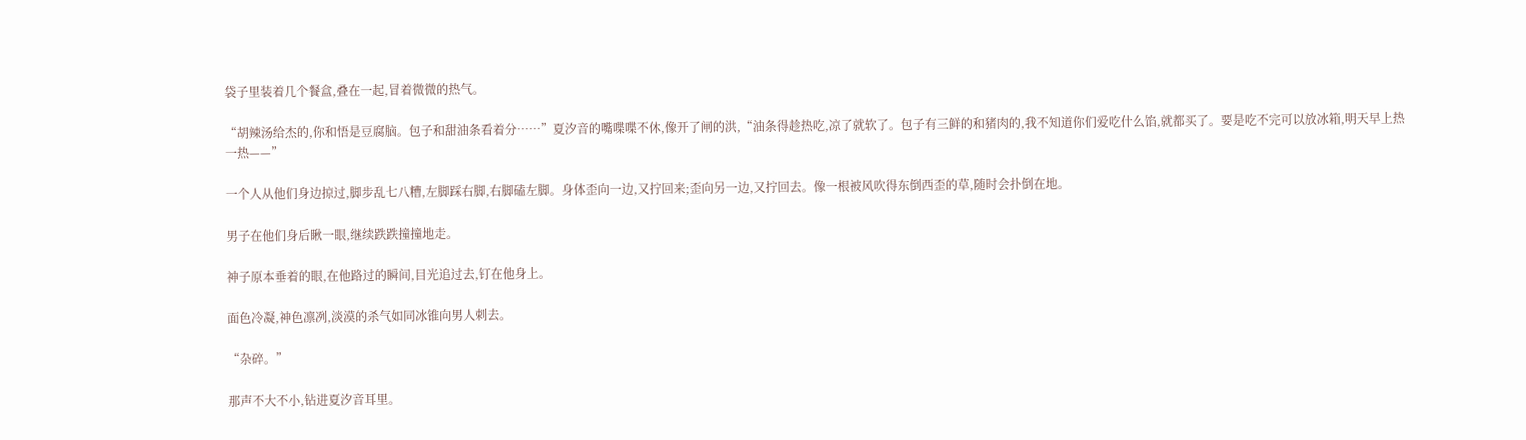袋子里装着几个餐盒,叠在一起,冒着微微的热气。

“胡辣汤给杰的,你和悟是豆腐脑。包子和甜油条看着分……”夏汐音的嘴喋喋不休,像开了闸的洪,“油条得趁热吃,凉了就软了。包子有三鲜的和猪肉的,我不知道你们爱吃什么馅,就都买了。要是吃不完可以放冰箱,明天早上热一热——”

一个人从他们身边掠过,脚步乱七八糟,左脚踩右脚,右脚磕左脚。身体歪向一边,又拧回来;歪向另一边,又拧回去。像一根被风吹得东倒西歪的草,随时会扑倒在地。

男子在他们身后瞅一眼,继续跌跌撞撞地走。

神子原本垂着的眼,在他路过的瞬间,目光追过去,钉在他身上。

面色冷凝,神色凛冽,淡漠的杀气如同冰锥向男人刺去。

“杂碎。”

那声不大不小,钻进夏汐音耳里。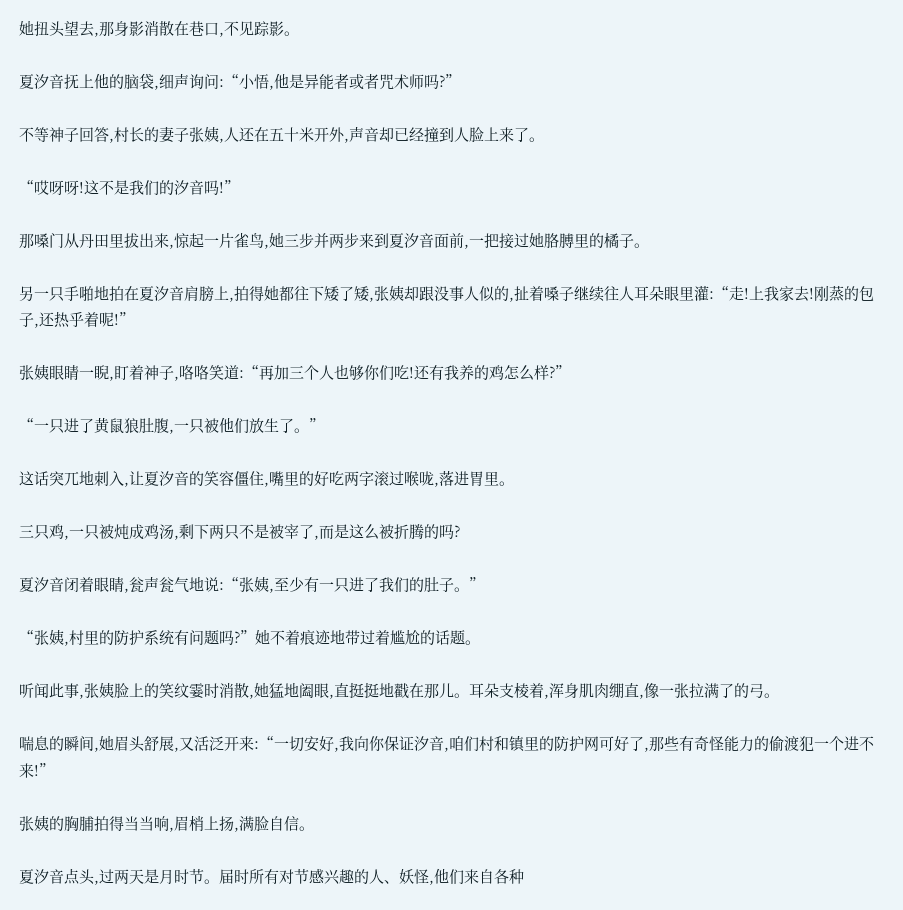她扭头望去,那身影消散在巷口,不见踪影。

夏汐音抚上他的脑袋,细声询问:“小悟,他是异能者或者咒术师吗?”

不等神子回答,村长的妻子张姨,人还在五十米开外,声音却已经撞到人脸上来了。

“哎呀呀!这不是我们的汐音吗!”

那嗓门从丹田里拔出来,惊起一片雀鸟,她三步并两步来到夏汐音面前,一把接过她胳膊里的橘子。

另一只手啪地拍在夏汐音肩膀上,拍得她都往下矮了矮,张姨却跟没事人似的,扯着嗓子继续往人耳朵眼里灌:“走!上我家去!刚蒸的包子,还热乎着呢!”

张姨眼睛一睨,盯着神子,咯咯笑道:“再加三个人也够你们吃!还有我养的鸡怎么样?”

“一只进了黄鼠狼肚腹,一只被他们放生了。”

这话突兀地刺入,让夏汐音的笑容僵住,嘴里的好吃两字滚过喉咙,落进胃里。

三只鸡,一只被炖成鸡汤,剩下两只不是被宰了,而是这么被折腾的吗?

夏汐音闭着眼睛,瓮声瓮气地说:“张姨,至少有一只进了我们的肚子。”

“张姨,村里的防护系统有问题吗?”她不着痕迹地带过着尴尬的话题。

听闻此事,张姨脸上的笑纹霎时消散,她猛地阖眼,直挺挺地戳在那儿。耳朵支棱着,浑身肌肉绷直,像一张拉满了的弓。

喘息的瞬间,她眉头舒展,又活泛开来:“一切安好,我向你保证汐音,咱们村和镇里的防护网可好了,那些有奇怪能力的偷渡犯一个进不来!”

张姨的胸脯拍得当当响,眉梢上扬,满脸自信。

夏汐音点头,过两天是月时节。届时所有对节感兴趣的人、妖怪,他们来自各种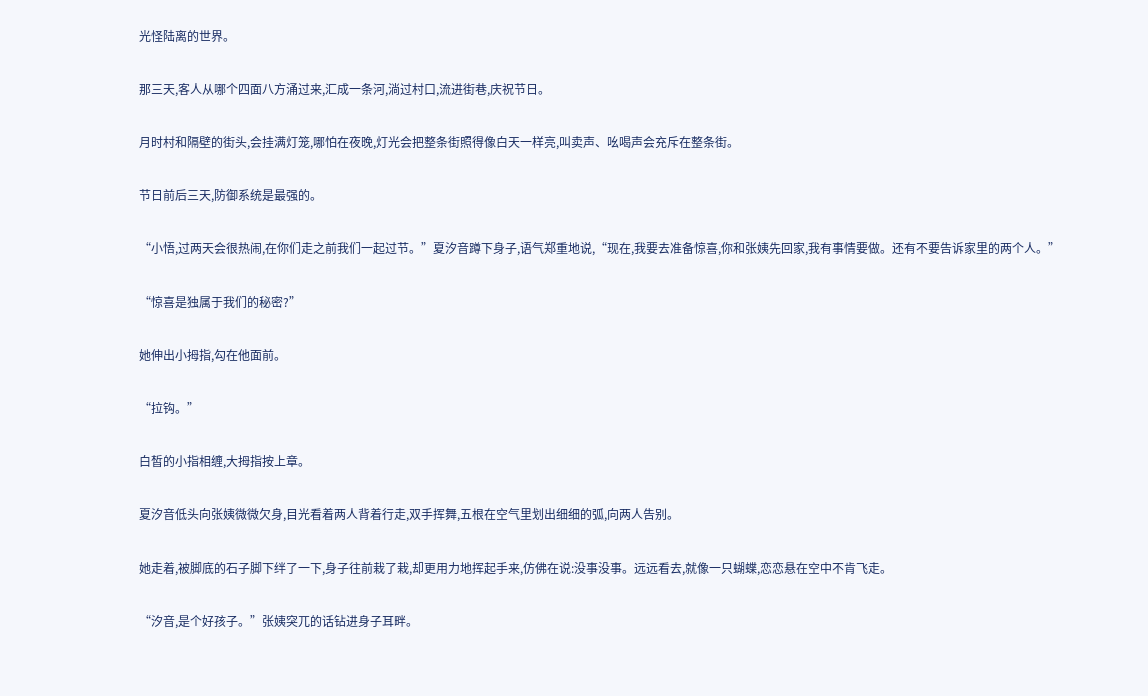光怪陆离的世界。

那三天,客人从哪个四面八方涌过来,汇成一条河,淌过村口,流进街巷,庆祝节日。

月时村和隔壁的街头,会挂满灯笼,哪怕在夜晚,灯光会把整条街照得像白天一样亮,叫卖声、吆喝声会充斥在整条街。

节日前后三天,防御系统是最强的。

“小悟,过两天会很热闹,在你们走之前我们一起过节。”夏汐音蹲下身子,语气郑重地说,“现在,我要去准备惊喜,你和张姨先回家,我有事情要做。还有不要告诉家里的两个人。”

“惊喜是独属于我们的秘密?”

她伸出小拇指,勾在他面前。

“拉钩。”

白皙的小指相缠,大拇指按上章。

夏汐音低头向张姨微微欠身,目光看着两人背着行走,双手挥舞,五根在空气里划出细细的弧,向两人告别。

她走着,被脚底的石子脚下绊了一下,身子往前栽了栽,却更用力地挥起手来,仿佛在说:没事没事。远远看去,就像一只蝴蝶,恋恋悬在空中不肯飞走。

“汐音,是个好孩子。”张姨突兀的话钻进身子耳畔。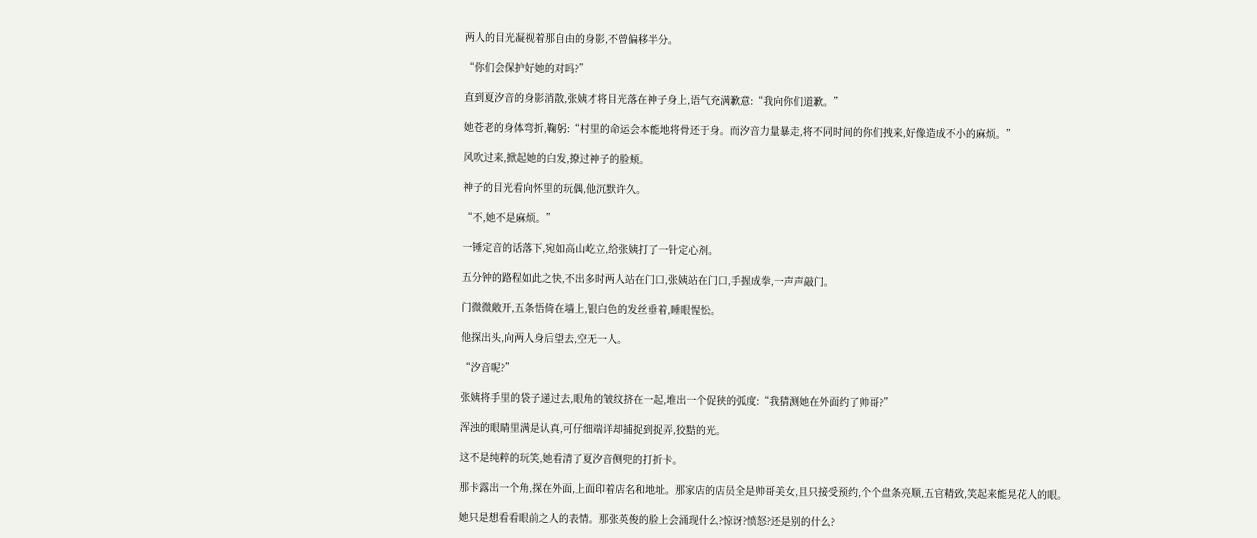两人的目光凝视着那自由的身影,不曾偏移半分。

“你们会保护好她的对吗?”

直到夏汐音的身影消散,张姨才将目光落在神子身上,语气充满歉意:“我向你们道歉。”

她苍老的身体弯折,鞠躬:“村里的命运会本能地将骨还于身。而汐音力量暴走,将不同时间的你们拽来,好像造成不小的麻烦。”

风吹过来,掀起她的白发,撩过神子的脸颊。

神子的目光看向怀里的玩偶,他沉默许久。

“不,她不是麻烦。”

一锤定音的话落下,宛如高山屹立,给张姨打了一针定心剂。

五分钟的路程如此之快,不出多时两人站在门口,张姨站在门口,手握成拳,一声声敲门。

门微微敞开,五条悟倚在墙上,银白色的发丝垂着,睡眼惺忪。

他探出头,向两人身后望去,空无一人。

“汐音呢?”

张姨将手里的袋子递过去,眼角的皱纹挤在一起,堆出一个促狭的弧度:“我猜测她在外面约了帅哥?”

浑浊的眼睛里满是认真,可仔细端详却捕捉到捉弄,狡黠的光。

这不是纯粹的玩笑,她看清了夏汐音侧兜的打折卡。

那卡露出一个角,探在外面,上面印着店名和地址。那家店的店员全是帅哥美女,且只接受预约,个个盘条亮顺,五官精致,笑起来能晃花人的眼。

她只是想看看眼前之人的表情。那张英俊的脸上会涌现什么?惊讶?愤怒?还是别的什么?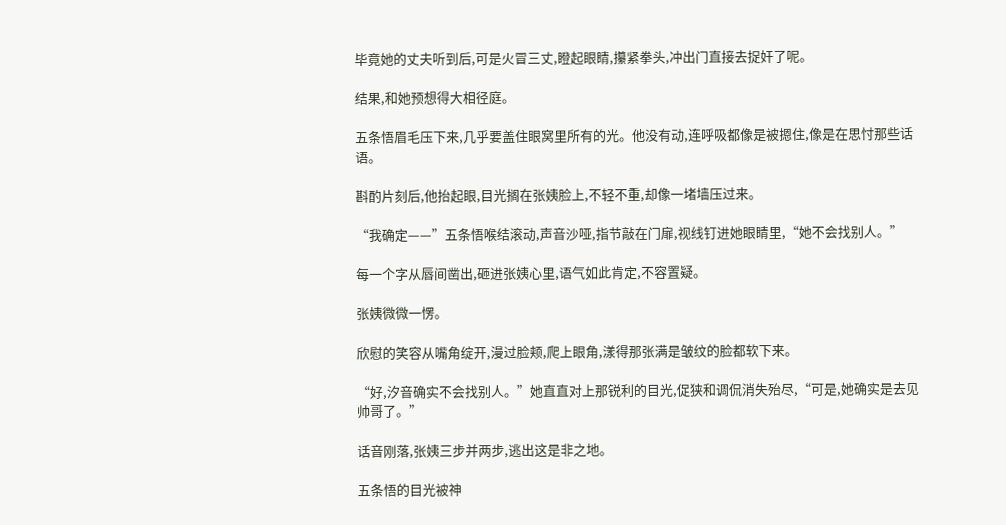毕竟她的丈夫听到后,可是火冒三丈,瞪起眼睛,攥紧拳头,冲出门直接去捉奸了呢。

结果,和她预想得大相径庭。

五条悟眉毛压下来,几乎要盖住眼窝里所有的光。他没有动,连呼吸都像是被摁住,像是在思忖那些话语。

斟酌片刻后,他抬起眼,目光搁在张姨脸上,不轻不重,却像一堵墙压过来。

“我确定——”五条悟喉结滚动,声音沙哑,指节敲在门扉,视线钉进她眼睛里,“她不会找别人。”

每一个字从唇间凿出,砸进张姨心里,语气如此肯定,不容置疑。

张姨微微一愣。

欣慰的笑容从嘴角绽开,漫过脸颊,爬上眼角,漾得那张满是皱纹的脸都软下来。

“好,汐音确实不会找别人。”她直直对上那锐利的目光,促狭和调侃消失殆尽,“可是,她确实是去见帅哥了。”

话音刚落,张姨三步并两步,逃出这是非之地。

五条悟的目光被神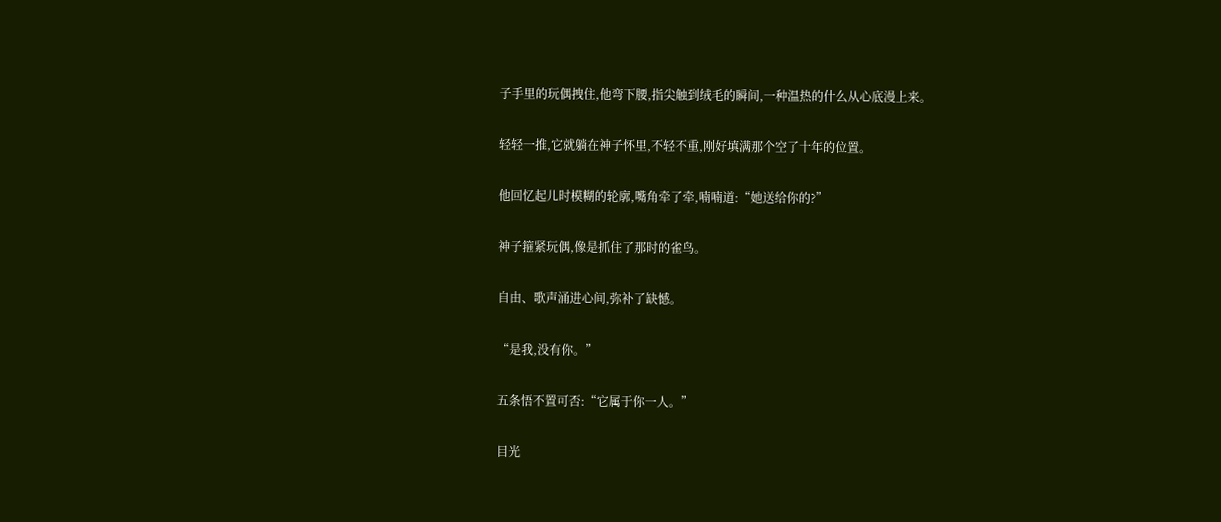子手里的玩偶拽住,他弯下腰,指尖触到绒毛的瞬间,一种温热的什么从心底漫上来。

轻轻一推,它就躺在神子怀里,不轻不重,刚好填满那个空了十年的位置。

他回忆起儿时模糊的轮廓,嘴角牵了牵,喃喃道:“她送给你的?”

神子箍紧玩偶,像是抓住了那时的雀鸟。

自由、歌声涌进心间,弥补了缺憾。

“是我,没有你。”

五条悟不置可否:“它属于你一人。”

目光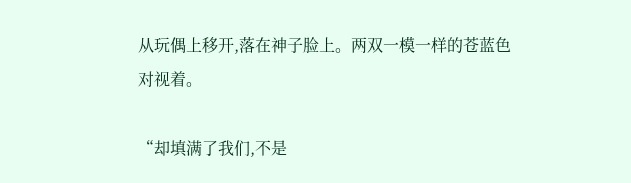从玩偶上移开,落在神子脸上。两双一模一样的苍蓝色对视着。

“却填满了我们,不是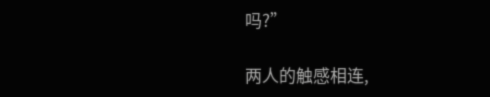吗?”

两人的触感相连,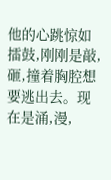他的心跳惊如擂鼓,刚刚是敲,砸,撞着胸腔想要逃出去。现在是涌,漫,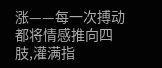涨——每一次搏动都将情感推向四肢,灌满指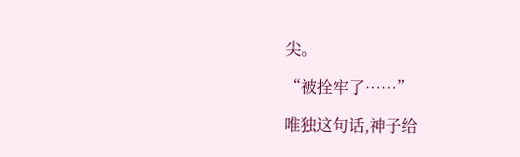尖。

“被拴牢了……”

唯独这句话,神子给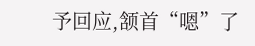予回应,颔首“嗯”了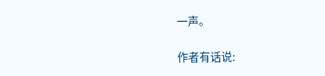一声。

作者有话说: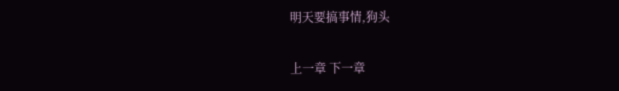明天要搞事情,狗头

上一章 下一章